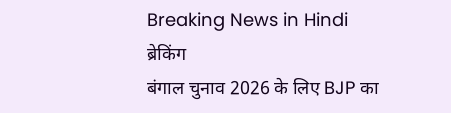Breaking News in Hindi
ब्रेकिंग
बंगाल चुनाव 2026 के लिए BJP का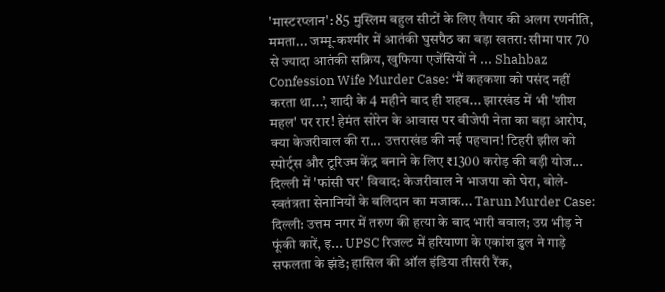'मास्टरप्लान': 85 मुस्लिम बहुल सीटों के लिए तैयार की अलग रणनीति, ममता... जम्मू-कश्मीर में आतंकी घुसपैठ का बड़ा खतरा: सीमा पार 70 से ज्यादा आतंकी सक्रिय, खुफिया एजेंसियों ने ... Shahbaz Confession Wife Murder Case: ‘मैं कहकशा को पसंद नहीं करता था...’, शादी के 4 महीने बाद ही शहब... झारखंड में भी 'शीश महल' पर रार! हेमंत सोरेन के आवास पर बीजेपी नेता का बड़ा आरोप, क्या केजरीवाल की रा... उत्तराखंड की नई पहचान! टिहरी झील को स्पोर्ट्स और टूरिज्म केंद्र बनाने के लिए ₹1300 करोड़ की बड़ी योज... दिल्ली में 'फांसी घर' विवाद: केजरीवाल ने भाजपा को घेरा, बोले- स्वतंत्रता सेनानियों के बलिदान का मजाक... Tarun Murder Case: दिल्ली: उत्तम नगर में तरुण की हत्या के बाद भारी बवाल; उग्र भीड़ ने फूंकी कारें, इ... UPSC रिजल्ट में हरियाणा के एकांश ढुल ने गाड़े सफलता के झंडे; हासिल की ऑल इंडिया तीसरी रैंक,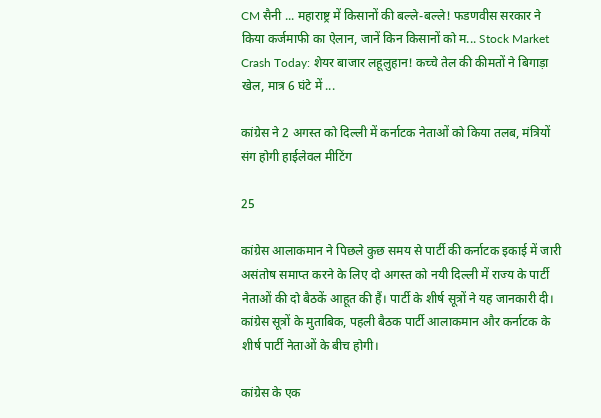CM सैनी ... महाराष्ट्र में किसानों की बल्ले-बल्ले! फडणवीस सरकार ने किया कर्जमाफी का ऐलान, जानें किन किसानों को म... Stock Market Crash Today: शेयर बाजार लहूलुहान! कच्चे तेल की कीमतों ने बिगाड़ा खेल, मात्र 6 घंटे में ...

कांग्रेस ने 2 अगस्त को दिल्ली में कर्नाटक नेताओं को किया तलब, मंत्रियों संग होगी हाईलेवल मीटिंग

25

कांग्रेस आलाकमान ने पिछले कुछ समय से पार्टी की कर्नाटक इकाई में जारी असंतोष समाप्त करने के लिए दो अगस्त को नयी दिल्ली में राज्य के पार्टी नेताओं की दो बैठकें आहूत की हैं। पार्टी के शीर्ष सूत्रों ने यह जानकारी दी। कांग्रेस सूत्रों के मुताबिक, पहली बैठक पार्टी आलाकमान और कर्नाटक के शीर्ष पार्टी नेताओं के बीच होगी।

कांग्रेस के एक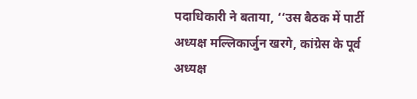पदाधिकारी ने बताया, ‘‘उस बैठक में पार्टी अध्यक्ष मल्लिकार्जुन खरगे, कांग्रेस के पूर्व अध्यक्ष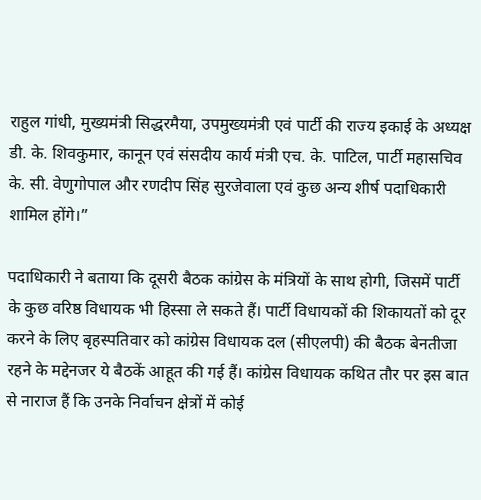राहुल गांधी, मुख्यमंत्री सिद्धरमैया, उपमुख्यमंत्री एवं पार्टी की राज्य इकाई के अध्यक्ष डी. के. शिवकुमार, कानून एवं संसदीय कार्य मंत्री एच. के. पाटिल, पार्टी महासचिव के. सी. वेणुगोपाल और रणदीप सिंह सुरजेवाला एवं कुछ अन्य शीर्ष पदाधिकारी शामिल होंगे।”

पदाधिकारी ने बताया कि दूसरी बैठक कांग्रेस के मंत्रियों के साथ होगी, जिसमें पार्टी के कुछ वरिष्ठ विधायक भी हिस्सा ले सकते हैं। पार्टी विधायकों की शिकायतों को दूर करने के लिए बृहस्पतिवार को कांग्रेस विधायक दल (सीएलपी) की बैठक बेनतीजा रहने के मद्देनजर ये बैठकें आहूत की गई हैं। कांग्रेस विधायक कथित तौर पर इस बात से नाराज हैं कि उनके निर्वाचन क्षेत्रों में कोई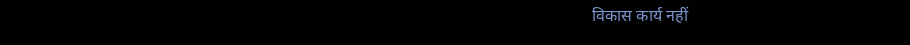विकास कार्य नहीं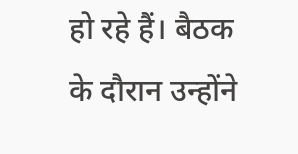हो रहे हैं। बैठक के दौरान उन्होंने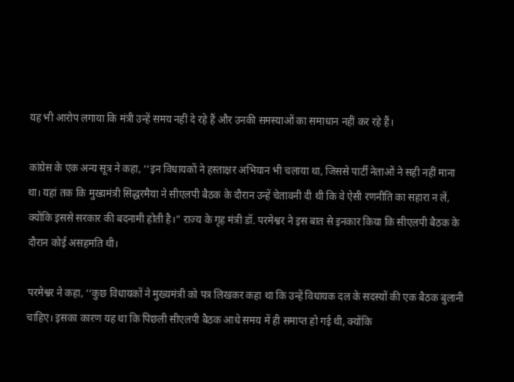यह भी आरोप लगाया कि मंत्री उन्हें समय नहीं दे रहे हैं और उनकी समस्याओं का समाधान नहीं कर रहे हैं।

कांग्रेस के एक अन्य सूत्र ने कहा, ‘‘इन विधायकों ने हस्ताक्षर अभियान भी चलाया था, जिससे पार्टी नेताओं ने सही नहीं माना था। यहां तक कि मुख्यमंत्री सिद्धरमैया ने सीएलपी बैठक के दौरान उन्हें चेतावनी दी थी कि वे ऐसी रणनीति का सहारा न लें, क्योंकि इससे सरकार की बदनामी होती है।” राज्य के गृह मंत्री डॉ. परमेश्वर ने इस बात से इनकार किया कि सीएलपी बैठक के दौरान कोई असहमति थी।

परमेश्वर ने कहा, ‘‘कुछ विधायकों ने मुख्यमंत्री को पत्र लिखकर कहा था कि उन्हें विधायक दल के सदस्यों की एक बैठक बुलानी चाहिए। इसका कारण यह था कि पिछली सीएलपी बैठक आधे समय में ही समाप्त हो गई थी, क्योंकि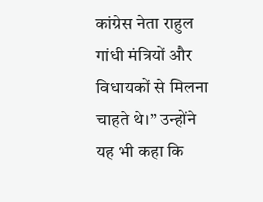कांग्रेस नेता राहुल गांधी मंत्रियों और विधायकों से मिलना चाहते थे।” उन्होंने यह भी कहा कि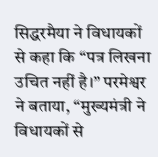सिद्धरमैया ने विधायकों से कहा कि ‘‘पत्र लिखना उचित नहीं है।” परमेश्वर ने बताया, ‘‘मुख्यमंत्री ने विधायकों से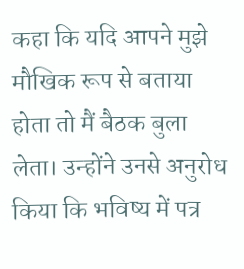कहा कि यदि आपने मुझे मौखिक रूप से बताया होता तो मैं बैठक बुला लेता। उन्होंने उनसे अनुरोध किया कि भविष्य में पत्र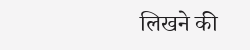लिखने की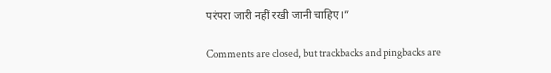परंपरा जारी नहीं रखी जानी चाहिए।”

Comments are closed, but trackbacks and pingbacks are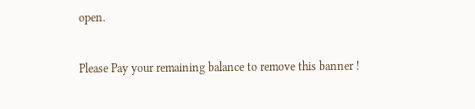open.

Please Pay your remaining balance to remove this banner !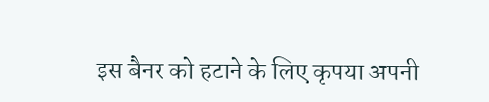इस बैनर को हटाने के लिए कृपया अपनी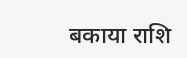बकाया राशि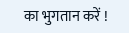का भुगतान करें !